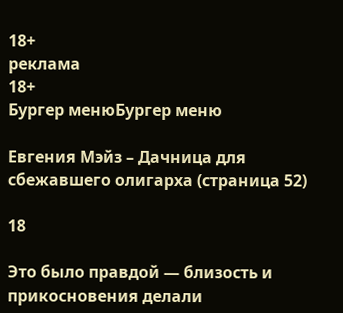18+
реклама
18+
Бургер менюБургер меню

Евгения Мэйз – Дачница для сбежавшего олигарха (страница 52)

18

Это было правдой — близость и прикосновения делали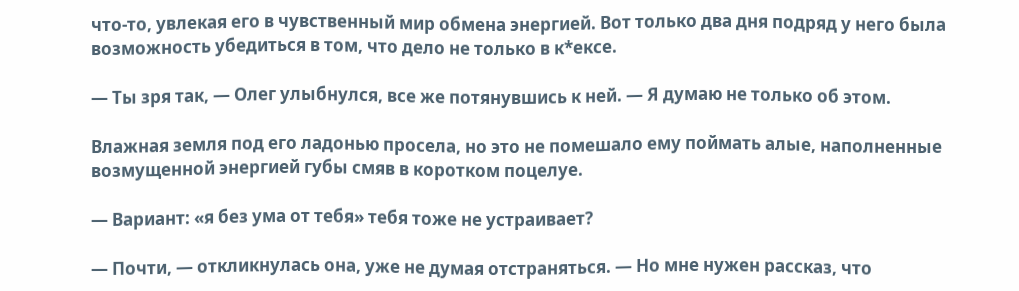что-то, увлекая его в чувственный мир обмена энергией. Вот только два дня подряд у него была возможность убедиться в том, что дело не только в к*ексе.

— Ты зря так, — Олег улыбнулся, все же потянувшись к ней. — Я думаю не только об этом.

Влажная земля под его ладонью просела, но это не помешало ему поймать алые, наполненные возмущенной энергией губы смяв в коротком поцелуе.

— Вариант: «я без ума от тебя» тебя тоже не устраивает?

— Почти, — откликнулась она, уже не думая отстраняться. — Но мне нужен рассказ, что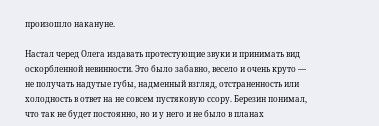произошло накануне.

Настал черед Олега издавать протестующие звуки и принимать вид оскорбленной невинности. Это было забавно, весело и очень круто — не получать надутые губы, надменный взгляд, отстраненность или холодность в ответ на не совсем пустяковую ссору. Березин понимал, что так не будет постоянно, но и у него и не было в планах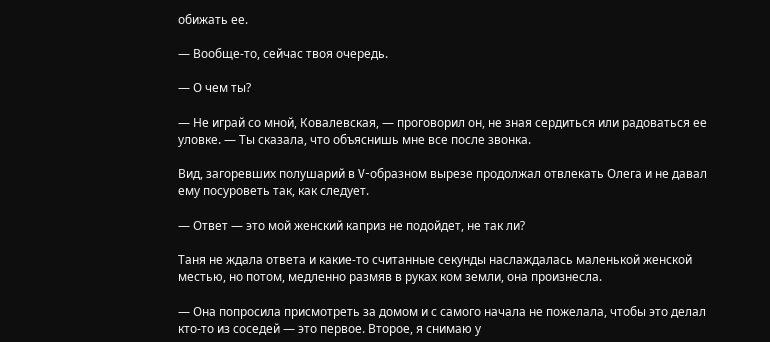обижать ее.

— Вообще-то, сейчас твоя очередь.

— О чем ты?

— Не играй со мной, Ковалевская, — проговорил он, не зная сердиться или радоваться ее уловке. — Ты сказала, что объяснишь мне все после звонка.

Вид, загоревших полушарий в V-образном вырезе продолжал отвлекать Олега и не давал ему посуроветь так, как следует.

— Ответ — это мой женский каприз не подойдет, не так ли?

Таня не ждала ответа и какие-то считанные секунды наслаждалась маленькой женской местью, но потом, медленно размяв в руках ком земли, она произнесла.

— Она попросила присмотреть за домом и с самого начала не пожелала, чтобы это делал кто-то из соседей — это первое. Второе, я снимаю у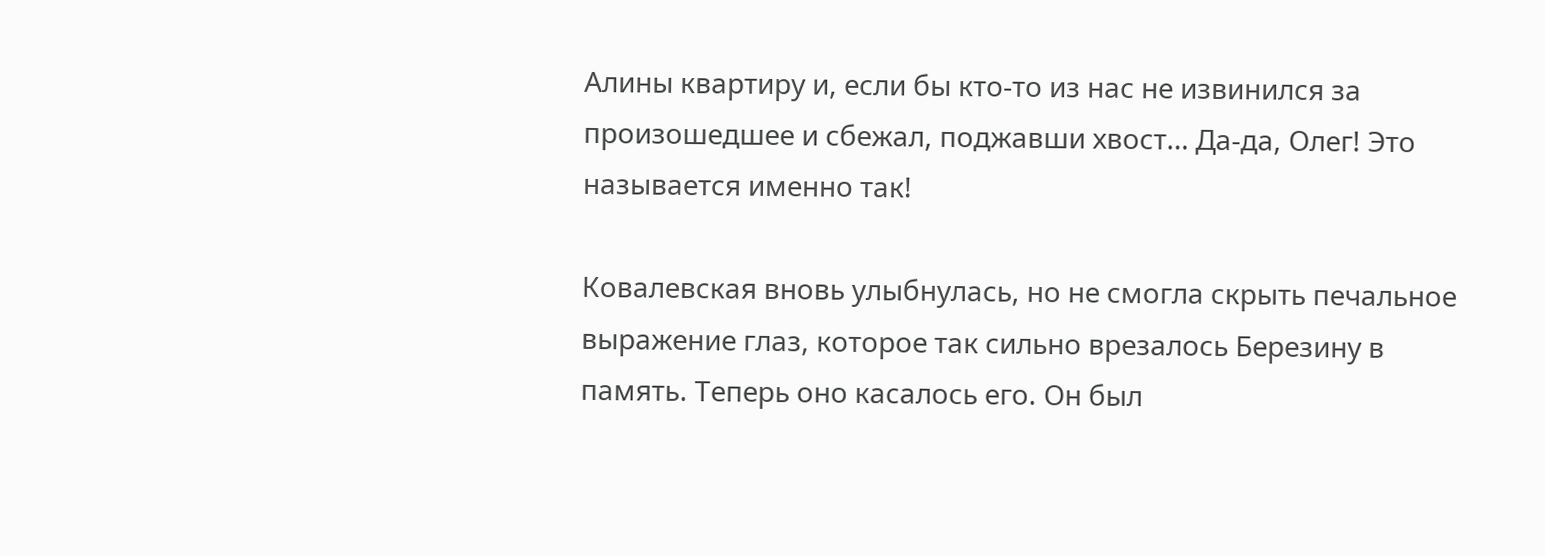Алины квартиру и, если бы кто-то из нас не извинился за произошедшее и сбежал, поджавши хвост… Да-да, Олег! Это называется именно так!

Ковалевская вновь улыбнулась, но не смогла скрыть печальное выражение глаз, которое так сильно врезалось Березину в память. Теперь оно касалось его. Он был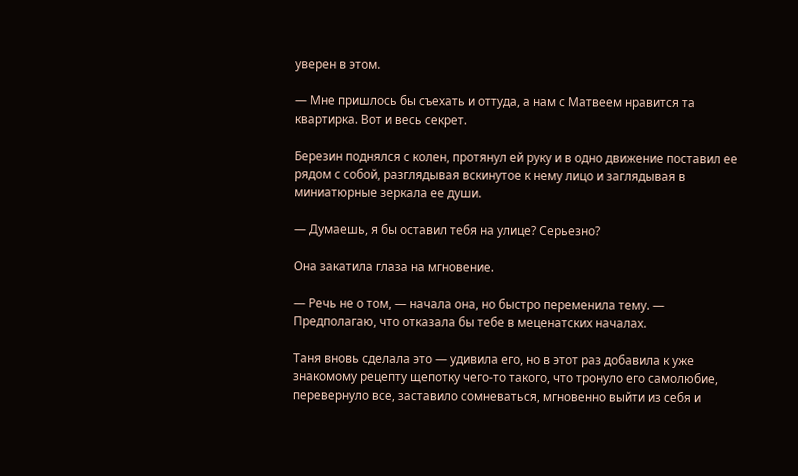уверен в этом.

— Мне пришлось бы съехать и оттуда, а нам с Матвеем нравится та квартирка. Вот и весь секрет.

Березин поднялся с колен, протянул ей руку и в одно движение поставил ее рядом с собой, разглядывая вскинутое к нему лицо и заглядывая в миниатюрные зеркала ее души.

— Думаешь, я бы оставил тебя на улице? Серьезно?

Она закатила глаза на мгновение.

— Речь не о том, — начала она, но быстро переменила тему. — Предполагаю, что отказала бы тебе в меценатских началах.

Таня вновь сделала это — удивила его, но в этот раз добавила к уже знакомому рецепту щепотку чего-то такого, что тронуло его самолюбие, перевернуло все, заставило сомневаться, мгновенно выйти из себя и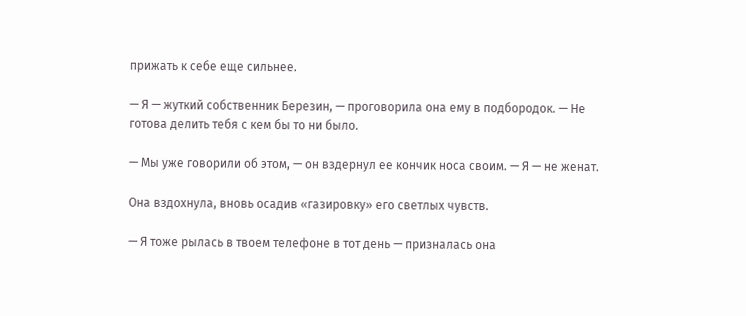прижать к себе еще сильнее.

— Я — жуткий собственник Березин, — проговорила она ему в подбородок. — Не готова делить тебя с кем бы то ни было.

— Мы уже говорили об этом, — он вздернул ее кончик носа своим. — Я — не женат.

Она вздохнула, вновь осадив «газировку» его светлых чувств.

— Я тоже рылась в твоем телефоне в тот день — призналась она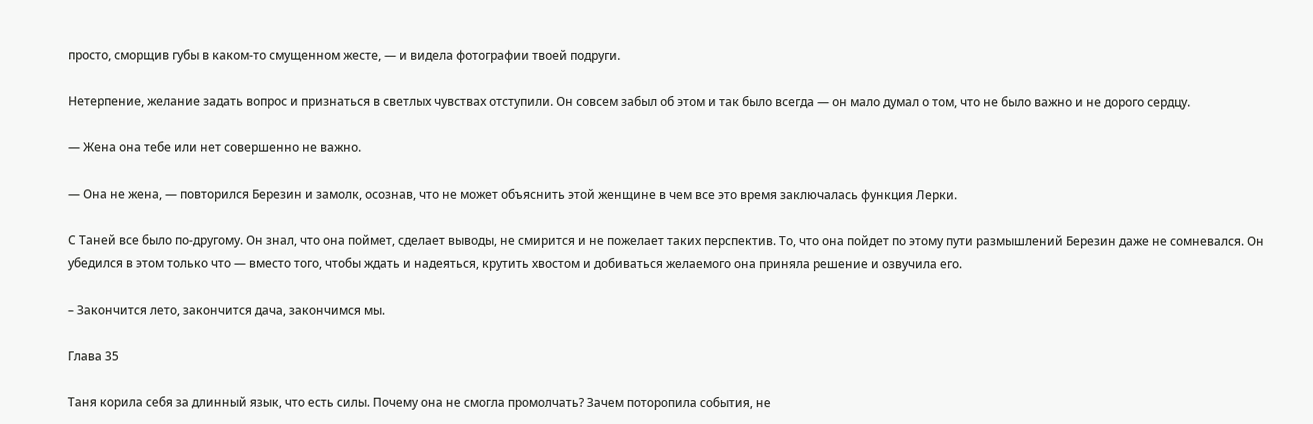просто, сморщив губы в каком-то смущенном жесте, — и видела фотографии твоей подруги.

Нетерпение, желание задать вопрос и признаться в светлых чувствах отступили. Он совсем забыл об этом и так было всегда — он мало думал о том, что не было важно и не дорого сердцу.

— Жена она тебе или нет совершенно не важно.

— Она не жена, — повторился Березин и замолк, осознав, что не может объяснить этой женщине в чем все это время заключалась функция Лерки.

С Таней все было по-другому. Он знал, что она поймет, сделает выводы, не смирится и не пожелает таких перспектив. То, что она пойдет по этому пути размышлений Березин даже не сомневался. Он убедился в этом только что — вместо того, чтобы ждать и надеяться, крутить хвостом и добиваться желаемого она приняла решение и озвучила его.

– Закончится лето, закончится дача, закончимся мы.

Глава 35

Таня корила себя за длинный язык, что есть силы. Почему она не смогла промолчать? Зачем поторопила события, не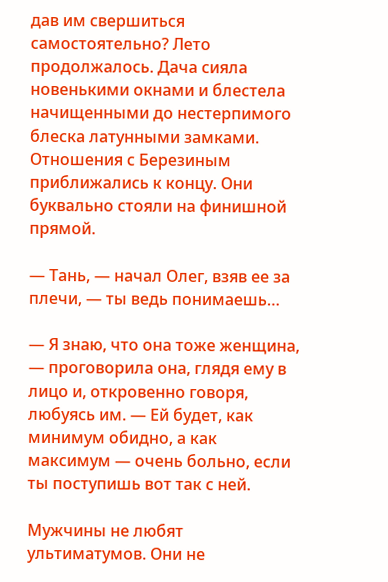дав им свершиться самостоятельно? Лето продолжалось. Дача сияла новенькими окнами и блестела начищенными до нестерпимого блеска латунными замками. Отношения с Березиным приближались к концу. Они буквально стояли на финишной прямой.

— Тань, — начал Олег, взяв ее за плечи, — ты ведь понимаешь…

— Я знаю, что она тоже женщина, — проговорила она, глядя ему в лицо и, откровенно говоря, любуясь им. — Ей будет, как минимум обидно, а как максимум — очень больно, если ты поступишь вот так с ней.

Мужчины не любят ультиматумов. Они не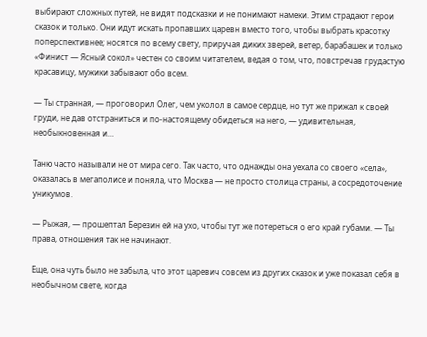выбирают сложных путей, не видят подсказки и не понимают намеки. Этим страдают герои сказок и только. Они идут искать пропавших царевн вместо того, чтобы выбрать красотку поперспективнее; носятся по всему свету, приручая диких зверей, ветер, барабашек и только «Финист — Ясный сокол» честен со своим читателем, ведая о том, что, повстречав грудастую красавицу, мужики забывают обо всем.

— Ты странная, — проговорил Олег, чем уколол в самое сердце, но тут же прижал к своей груди, не дав отстраниться и по-настоящему обидеться на него, — удивительная, необыкновенная и…

Таню часто называли не от мира сего. Так часто, что однажды она уехала со своего «села», оказалась в мегаполисе и поняла, что Москва — не просто столица страны, а сосредоточение уникумов.

— Рыжая, — прошептал Березин ей на ухо, чтобы тут же потереться о его край губами. — Ты права, отношения так не начинают.

Еще, она чуть было не забыла, что этот царевич совсем из других сказок и уже показал себя в необычном свете, когда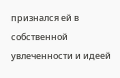признался ей в собственной увлеченности и идеей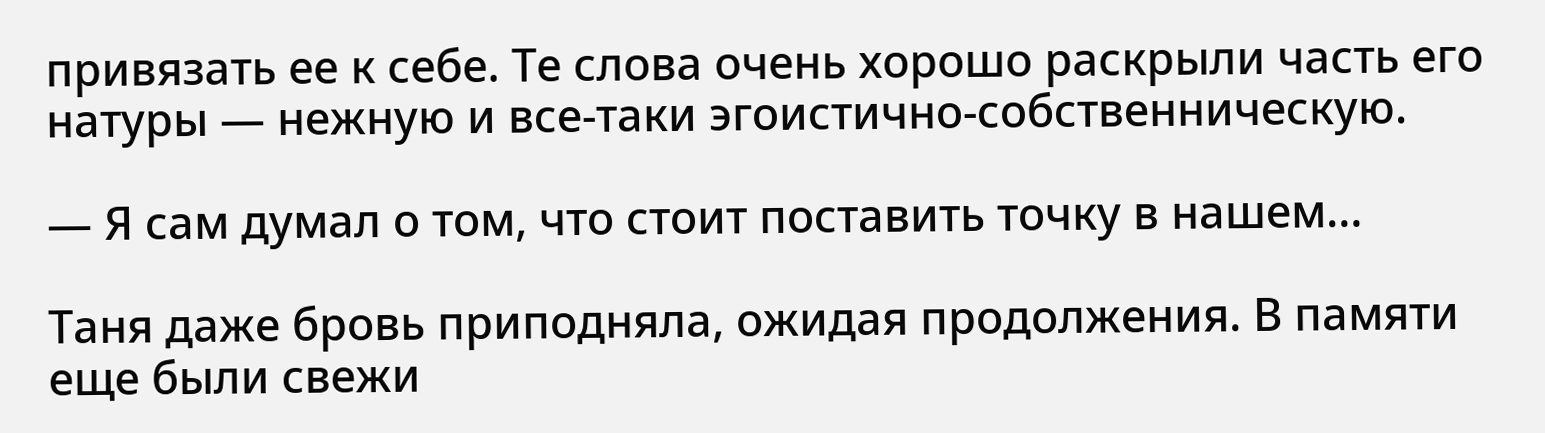привязать ее к себе. Те слова очень хорошо раскрыли часть его натуры — нежную и все-таки эгоистично-собственническую.

— Я сам думал о том, что стоит поставить точку в нашем…

Таня даже бровь приподняла, ожидая продолжения. В памяти еще были свежи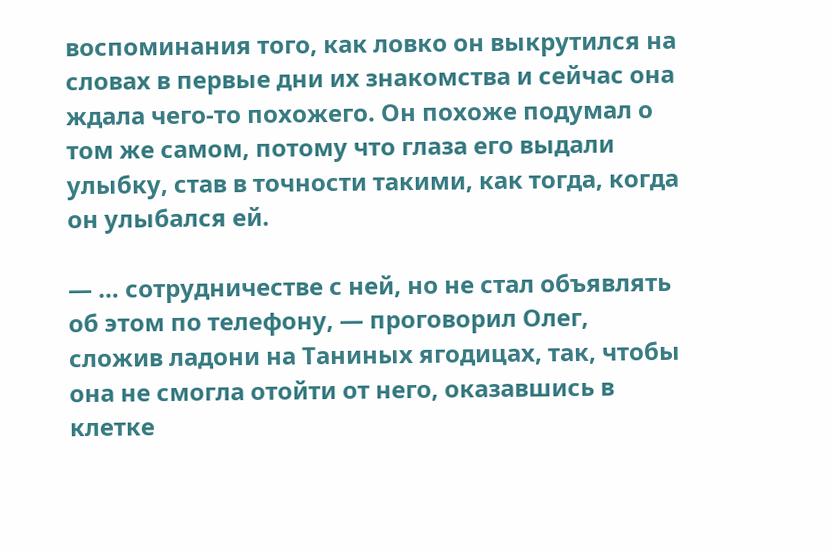воспоминания того, как ловко он выкрутился на словах в первые дни их знакомства и сейчас она ждала чего-то похожего. Он похоже подумал о том же самом, потому что глаза его выдали улыбку, став в точности такими, как тогда, когда он улыбался ей.

— … сотрудничестве с ней, но не стал объявлять об этом по телефону, — проговорил Олег, сложив ладони на Таниных ягодицах, так, чтобы она не смогла отойти от него, оказавшись в клетке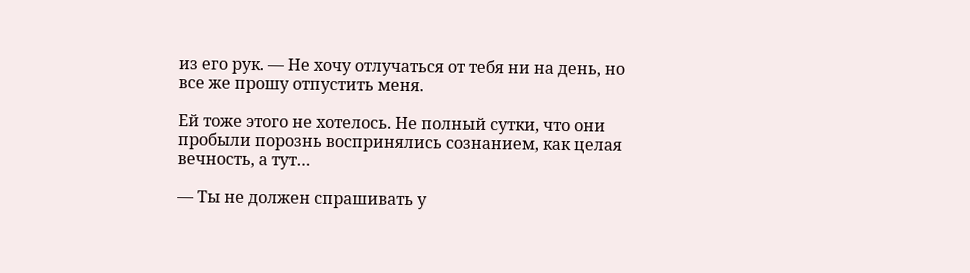из его рук. — Не хочу отлучаться от тебя ни на день, но все же прошу отпустить меня.

Ей тоже этого не хотелось. Не полный сутки, что они пробыли порознь воспринялись сознанием, как целая вечность, а тут…

— Ты не должен спрашивать у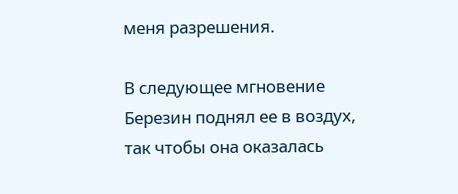меня разрешения.

В следующее мгновение Березин поднял ее в воздух, так чтобы она оказалась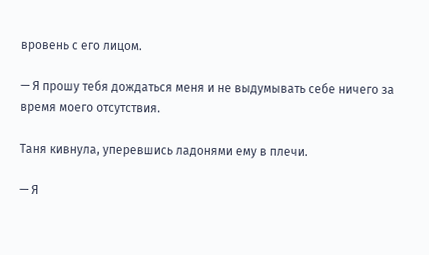вровень с его лицом.

— Я прошу тебя дождаться меня и не выдумывать себе ничего за время моего отсутствия.

Таня кивнула, уперевшись ладонями ему в плечи.

— Я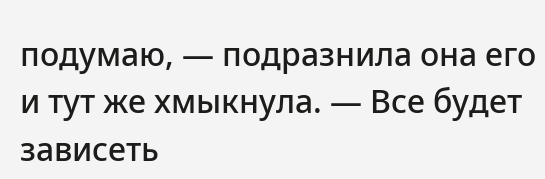подумаю, — подразнила она его и тут же хмыкнула. — Все будет зависеть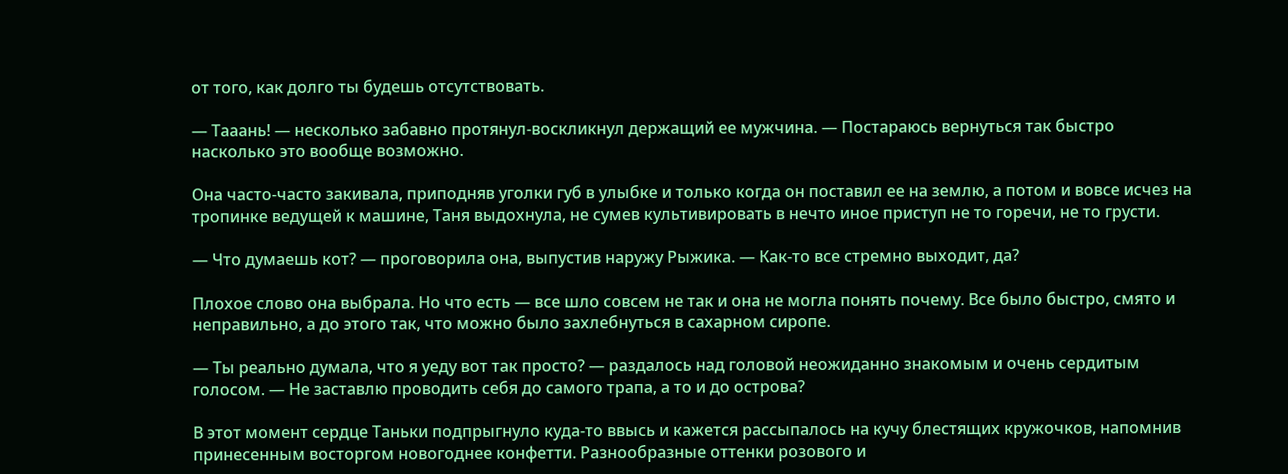от того, как долго ты будешь отсутствовать.

— Тааань! — несколько забавно протянул-воскликнул держащий ее мужчина. — Постараюсь вернуться так быстро насколько это вообще возможно.

Она часто-часто закивала, приподняв уголки губ в улыбке и только когда он поставил ее на землю, а потом и вовсе исчез на тропинке ведущей к машине, Таня выдохнула, не сумев культивировать в нечто иное приступ не то горечи, не то грусти.

— Что думаешь кот? — проговорила она, выпустив наружу Рыжика. — Как-то все стремно выходит, да?

Плохое слово она выбрала. Но что есть — все шло совсем не так и она не могла понять почему. Все было быстро, смято и неправильно, а до этого так, что можно было захлебнуться в сахарном сиропе.

— Ты реально думала, что я уеду вот так просто? — раздалось над головой неожиданно знакомым и очень сердитым голосом. — Не заставлю проводить себя до самого трапа, а то и до острова?

В этот момент сердце Таньки подпрыгнуло куда-то ввысь и кажется рассыпалось на кучу блестящих кружочков, напомнив принесенным восторгом новогоднее конфетти. Разнообразные оттенки розового и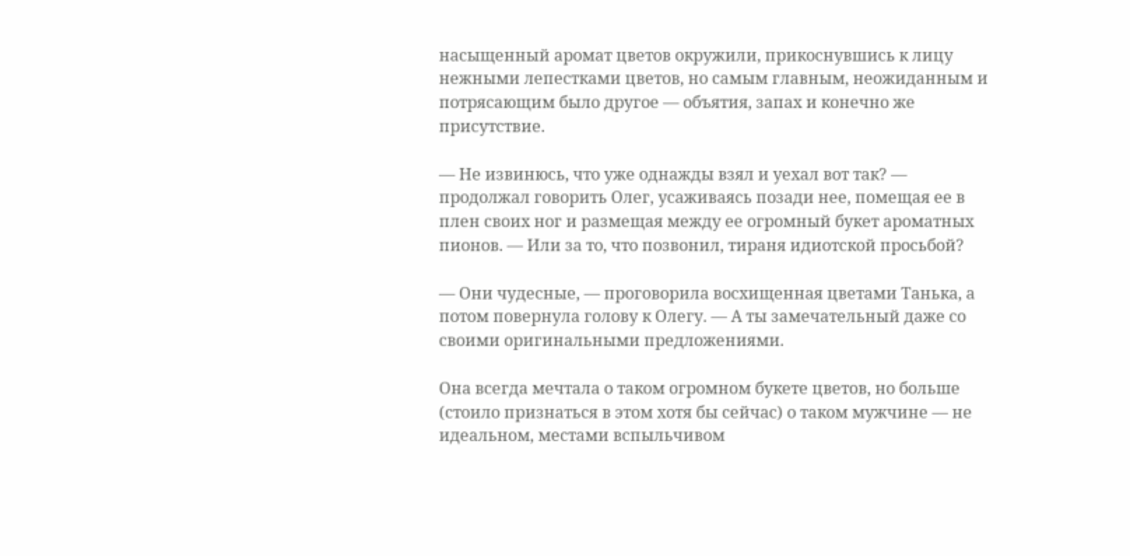насыщенный аромат цветов окружили, прикоснувшись к лицу нежными лепестками цветов, но самым главным, неожиданным и потрясающим было другое — объятия, запах и конечно же присутствие.

— Не извинюсь, что уже однажды взял и уехал вот так? — продолжал говорить Олег, усаживаясь позади нее, помещая ее в плен своих ног и размещая между ее огромный букет ароматных пионов. — Или за то, что позвонил, тираня идиотской просьбой?

— Они чудесные, — проговорила восхищенная цветами Танька, а потом повернула голову к Олегу. — А ты замечательный даже со своими оригинальными предложениями.

Она всегда мечтала о таком огромном букете цветов, но больше (стоило признаться в этом хотя бы сейчас) о таком мужчине — не идеальном, местами вспыльчивом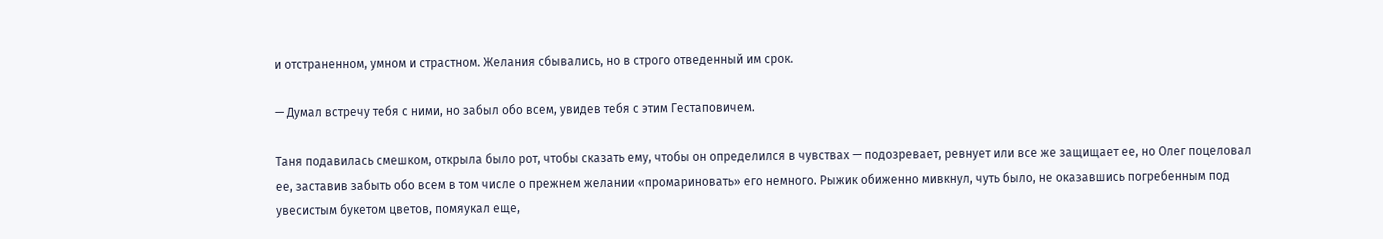и отстраненном, умном и страстном. Желания сбывались, но в строго отведенный им срок.

— Думал встречу тебя с ними, но забыл обо всем, увидев тебя с этим Гестаповичем.

Таня подавилась смешком, открыла было рот, чтобы сказать ему, чтобы он определился в чувствах — подозревает, ревнует или все же защищает ее, но Олег поцеловал ее, заставив забыть обо всем в том числе о прежнем желании «промариновать» его немного. Рыжик обиженно мивкнул, чуть было, не оказавшись погребенным под увесистым букетом цветов, помяукал еще,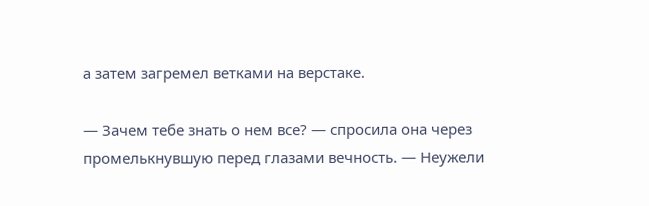а затем загремел ветками на верстаке.

— Зачем тебе знать о нем все? — спросила она через промелькнувшую перед глазами вечность. — Неужели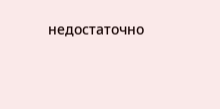недостаточно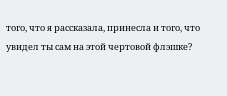того, что я рассказала, принесла и того, что увидел ты сам на этой чертовой флэшке?